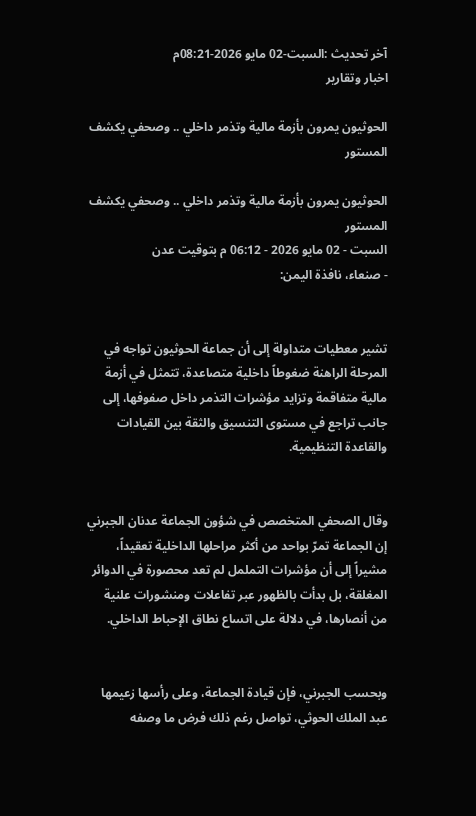آخر تحديث :السبت-02 مايو 2026-08:21م
اخبار وتقارير

الحوثيون يمرون بأزمة مالية وتذمر داخلي .. وصحفي يكشف المستور

الحوثيون يمرون بأزمة مالية وتذمر داخلي .. وصحفي يكشف المستور
السبت - 02 مايو 2026 - 06:12 م بتوقيت عدن
- صنعاء، نافذة اليمن:


تشير معطيات متداولة إلى أن جماعة الحوثيون تواجه في المرحلة الراهنة ضغوطاً داخلية متصاعدة، تتمثل في أزمة مالية متفاقمة وتزايد مؤشرات التذمر داخل صفوفها، إلى جانب تراجع في مستوى التنسيق والثقة بين القيادات والقاعدة التنظيمية.


وقال الصحفي المتخصص في شؤون الجماعة عدنان الجبرني إن الجماعة تمرّ بواحد من أكثر مراحلها الداخلية تعقيداً، مشيراً إلى أن مؤشرات التململ لم تعد محصورة في الدوائر المغلقة، بل بدأت بالظهور عبر تفاعلات ومنشورات علنية من أنصارها، في دلالة على اتساع نطاق الإحباط الداخلي.


وبحسب الجبرني، فإن قيادة الجماعة، وعلى رأسها زعيمها عبد الملك الحوثي، تواصل رغم ذلك فرض ما وصفه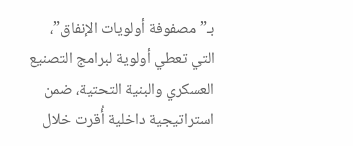بـ”مصفوفة أولويات الإنفاق”، التي تعطي أولوية لبرامج التصنيع العسكري والبنية التحتية، ضمن استراتيجية داخلية أُقرت خلال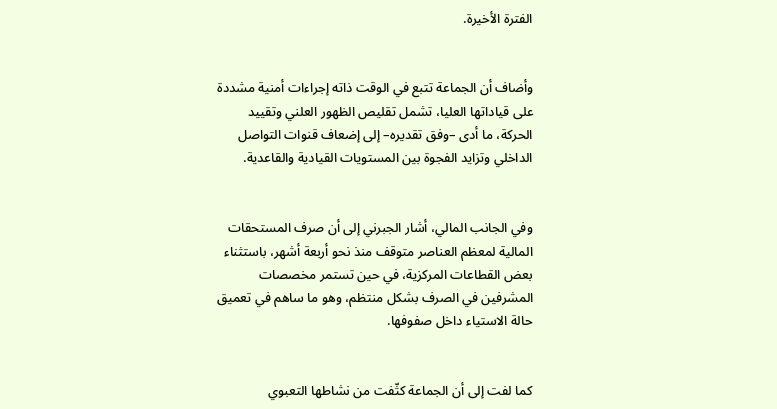الفترة الأخيرة.


وأضاف أن الجماعة تتبع في الوقت ذاته إجراءات أمنية مشددة على قياداتها العليا، تشمل تقليص الظهور العلني وتقييد الحركة، ما أدى –وفق تقديره– إلى إضعاف قنوات التواصل الداخلي وتزايد الفجوة بين المستويات القيادية والقاعدية.


وفي الجانب المالي، أشار الجبرني إلى أن صرف المستحقات المالية لمعظم العناصر متوقف منذ نحو أربعة أشهر، باستثناء بعض القطاعات المركزية، في حين تستمر مخصصات المشرفين في الصرف بشكل منتظم، وهو ما ساهم في تعميق حالة الاستياء داخل صفوفها.


كما لفت إلى أن الجماعة كثّفت من نشاطها التعبوي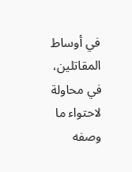في أوساط المقاتلين، في محاولة لاحتواء ما وصفه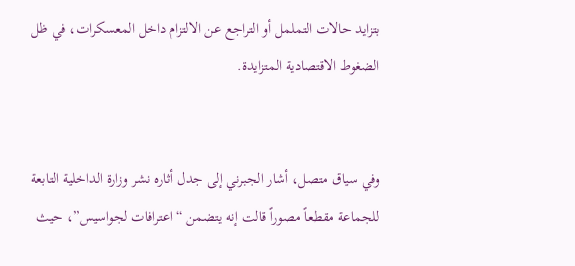بتزايد حالات التململ أو التراجع عن الالتزام داخل المعسكرات، في ظل الضغوط الاقتصادية المتزايدة.


وفي سياق متصل، أشار الجبرني إلى جدل أثاره نشر وزارة الداخلية التابعة للجماعة مقطعاً مصوراً قالت إنه يتضمن “اعترافات لجواسيس”، حيث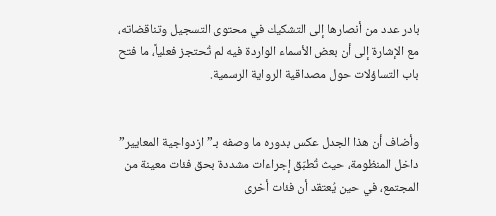بادر عدد من أنصارها إلى التشكيك في محتوى التسجيل وتناقضاته، مع الإشارة إلى أن بعض الأسماء الواردة فيه لم تُحتجز فعلياً، ما فتح باب التساؤلات حول مصداقية الرواية الرسمية.


وأضاف أن هذا الجدل عكس بدوره ما وصفه بـ”ازدواجية المعايير” داخل المنظومة، حيث تُطبّق إجراءات مشددة بحق فئات معينة من المجتمع، في حين يُعتقد أن فئات أخرى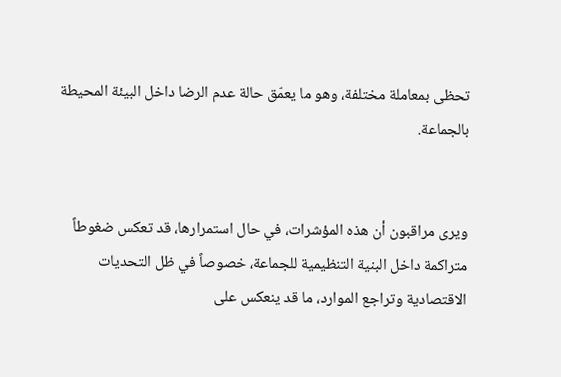تحظى بمعاملة مختلفة، وهو ما يعمّق حالة عدم الرضا داخل البيئة المحيطة بالجماعة.


ويرى مراقبون أن هذه المؤشرات، في حال استمرارها، قد تعكس ضغوطاً متراكمة داخل البنية التنظيمية للجماعة، خصوصاً في ظل التحديات الاقتصادية وتراجع الموارد، ما قد ينعكس على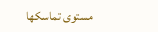مستوى تماسكها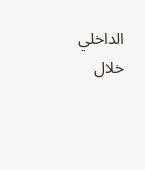الداخلي خلال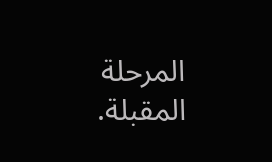المرحلة المقبلة.